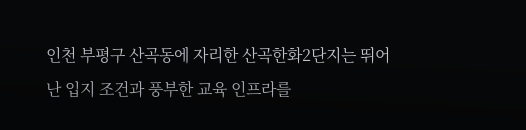인천 부평구 산곡동에 자리한 산곡한화2단지는 뛰어난 입지 조건과 풍부한 교육 인프라를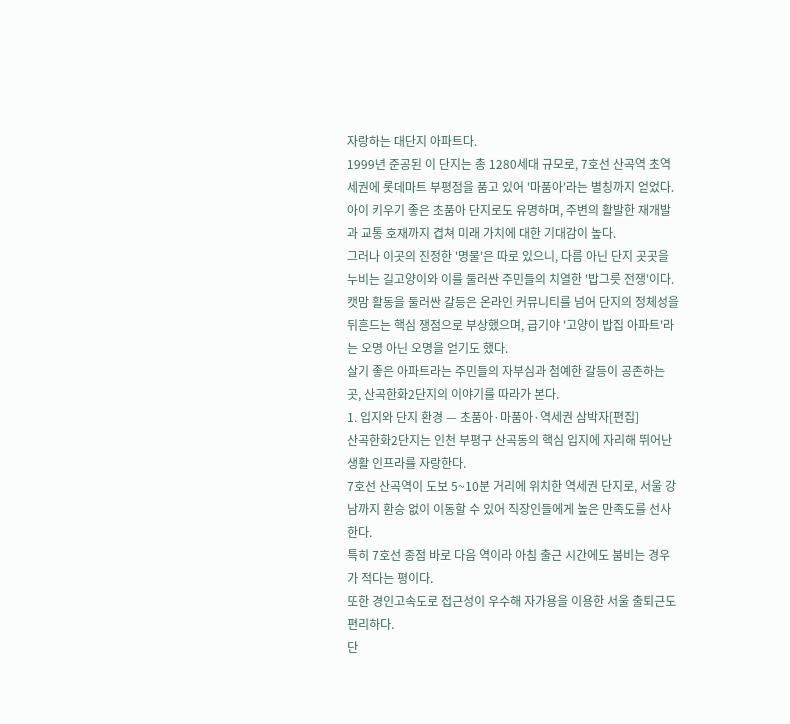자랑하는 대단지 아파트다.
1999년 준공된 이 단지는 총 1280세대 규모로, 7호선 산곡역 초역세권에 롯데마트 부평점을 품고 있어 '마품아'라는 별칭까지 얻었다.
아이 키우기 좋은 초품아 단지로도 유명하며, 주변의 활발한 재개발과 교통 호재까지 겹쳐 미래 가치에 대한 기대감이 높다.
그러나 이곳의 진정한 '명물'은 따로 있으니, 다름 아닌 단지 곳곳을 누비는 길고양이와 이를 둘러싼 주민들의 치열한 '밥그릇 전쟁'이다.
캣맘 활동을 둘러싼 갈등은 온라인 커뮤니티를 넘어 단지의 정체성을 뒤흔드는 핵심 쟁점으로 부상했으며, 급기야 '고양이 밥집 아파트'라는 오명 아닌 오명을 얻기도 했다.
살기 좋은 아파트라는 주민들의 자부심과 첨예한 갈등이 공존하는 곳, 산곡한화2단지의 이야기를 따라가 본다.
1. 입지와 단지 환경 — 초품아·마품아·역세권 삼박자[편집]
산곡한화2단지는 인천 부평구 산곡동의 핵심 입지에 자리해 뛰어난 생활 인프라를 자랑한다.
7호선 산곡역이 도보 5~10분 거리에 위치한 역세권 단지로, 서울 강남까지 환승 없이 이동할 수 있어 직장인들에게 높은 만족도를 선사한다.
특히 7호선 종점 바로 다음 역이라 아침 출근 시간에도 붐비는 경우가 적다는 평이다.
또한 경인고속도로 접근성이 우수해 자가용을 이용한 서울 출퇴근도 편리하다.
단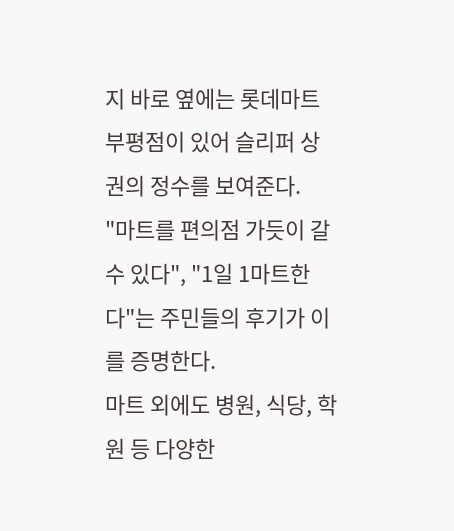지 바로 옆에는 롯데마트 부평점이 있어 슬리퍼 상권의 정수를 보여준다.
"마트를 편의점 가듯이 갈 수 있다", "1일 1마트한다"는 주민들의 후기가 이를 증명한다.
마트 외에도 병원, 식당, 학원 등 다양한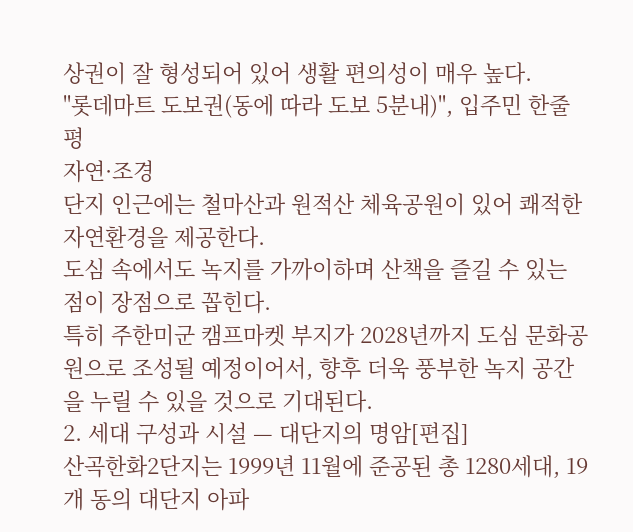상권이 잘 형성되어 있어 생활 편의성이 매우 높다.
"롯데마트 도보권(동에 따라 도보 5분내)", 입주민 한줄평
자연·조경
단지 인근에는 철마산과 원적산 체육공원이 있어 쾌적한 자연환경을 제공한다.
도심 속에서도 녹지를 가까이하며 산책을 즐길 수 있는 점이 장점으로 꼽힌다.
특히 주한미군 캠프마켓 부지가 2028년까지 도심 문화공원으로 조성될 예정이어서, 향후 더욱 풍부한 녹지 공간을 누릴 수 있을 것으로 기대된다.
2. 세대 구성과 시설 — 대단지의 명암[편집]
산곡한화2단지는 1999년 11월에 준공된 총 1280세대, 19개 동의 대단지 아파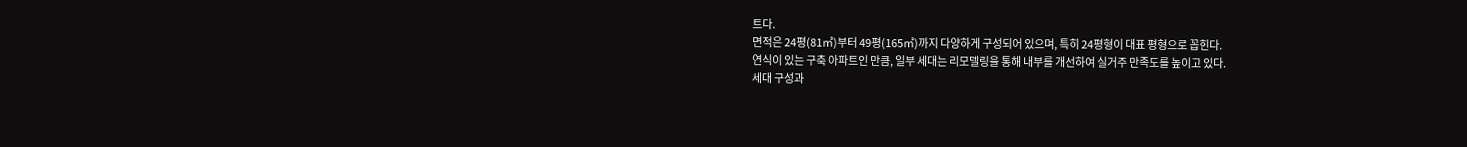트다.
면적은 24평(81㎡)부터 49평(165㎡)까지 다양하게 구성되어 있으며, 특히 24평형이 대표 평형으로 꼽힌다.
연식이 있는 구축 아파트인 만큼, 일부 세대는 리모델링을 통해 내부를 개선하여 실거주 만족도를 높이고 있다.
세대 구성과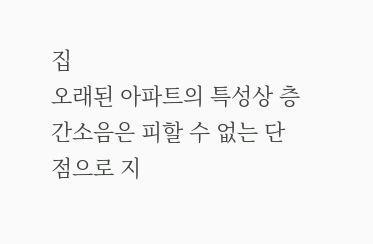집
오래된 아파트의 특성상 층간소음은 피할 수 없는 단점으로 지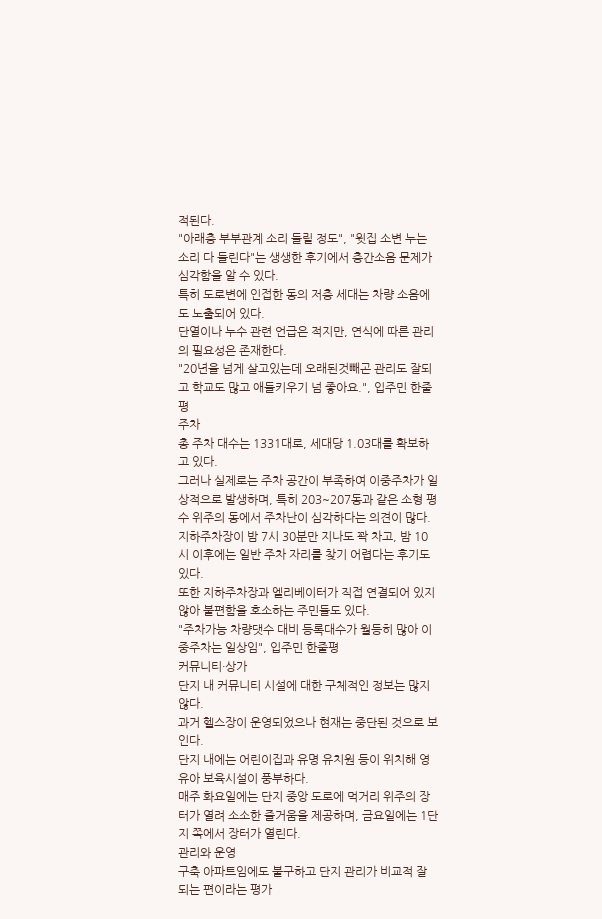적된다.
"아래층 부부관계 소리 들릴 정도", "윗집 소변 누는 소리 다 들린다"는 생생한 후기에서 층간소음 문제가 심각함을 알 수 있다.
특히 도로변에 인접한 동의 저층 세대는 차량 소음에도 노출되어 있다.
단열이나 누수 관련 언급은 적지만, 연식에 따른 관리의 필요성은 존재한다.
"20년을 넘게 살고있는데 오래된것빼곤 관리도 잘되고 학교도 많고 애들키우기 넘 좋아요.", 입주민 한줄평
주차
총 주차 대수는 1331대로, 세대당 1.03대를 확보하고 있다.
그러나 실제로는 주차 공간이 부족하여 이중주차가 일상적으로 발생하며, 특히 203~207동과 같은 소형 평수 위주의 동에서 주차난이 심각하다는 의견이 많다.
지하주차장이 밤 7시 30분만 지나도 꽉 차고, 밤 10시 이후에는 일반 주차 자리를 찾기 어렵다는 후기도 있다.
또한 지하주차장과 엘리베이터가 직접 연결되어 있지 않아 불편함을 호소하는 주민들도 있다.
"주차가능 차량댓수 대비 등록대수가 월등히 많아 이중주차는 일상임", 입주민 한줄평
커뮤니티·상가
단지 내 커뮤니티 시설에 대한 구체적인 정보는 많지 않다.
과거 헬스장이 운영되었으나 현재는 중단된 것으로 보인다.
단지 내에는 어린이집과 유명 유치원 등이 위치해 영유아 보육시설이 풍부하다.
매주 화요일에는 단지 중앙 도로에 먹거리 위주의 장터가 열려 소소한 즐거움을 제공하며, 금요일에는 1단지 쪽에서 장터가 열린다.
관리와 운영
구축 아파트임에도 불구하고 단지 관리가 비교적 잘 되는 편이라는 평가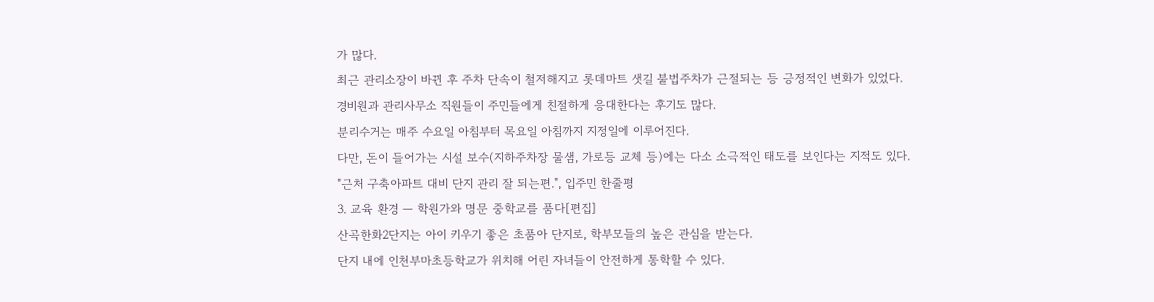가 많다.
최근 관리소장이 바뀐 후 주차 단속이 철저해지고 롯데마트 샛길 불법주차가 근절되는 등 긍정적인 변화가 있었다.
경비원과 관리사무소 직원들이 주민들에게 친절하게 응대한다는 후기도 많다.
분리수거는 매주 수요일 아침부터 목요일 아침까지 지정일에 이루어진다.
다만, 돈이 들어가는 시설 보수(지하주차장 물샘, 가로등 교체 등)에는 다소 소극적인 태도를 보인다는 지적도 있다.
"근처 구축아파트 대비 단지 관리 잘 되는편.", 입주민 한줄평
3. 교육 환경 — 학원가와 명문 중학교를 품다[편집]
산곡한화2단지는 아이 키우기 좋은 초품아 단지로, 학부모들의 높은 관심을 받는다.
단지 내에 인천부마초등학교가 위치해 어린 자녀들이 안전하게 통학할 수 있다.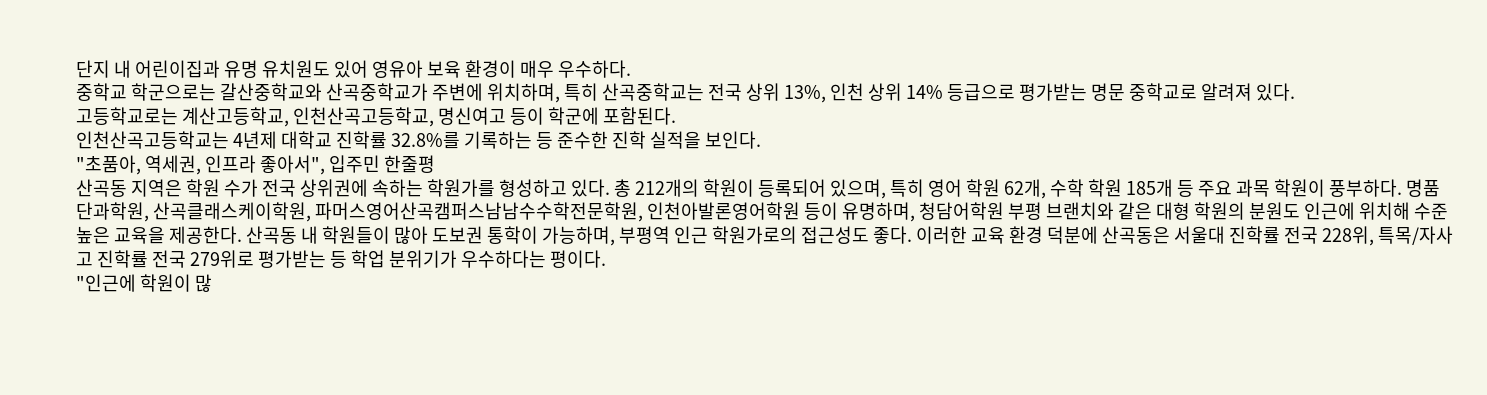단지 내 어린이집과 유명 유치원도 있어 영유아 보육 환경이 매우 우수하다.
중학교 학군으로는 갈산중학교와 산곡중학교가 주변에 위치하며, 특히 산곡중학교는 전국 상위 13%, 인천 상위 14% 등급으로 평가받는 명문 중학교로 알려져 있다.
고등학교로는 계산고등학교, 인천산곡고등학교, 명신여고 등이 학군에 포함된다.
인천산곡고등학교는 4년제 대학교 진학률 32.8%를 기록하는 등 준수한 진학 실적을 보인다.
"초품아, 역세권, 인프라 좋아서", 입주민 한줄평
산곡동 지역은 학원 수가 전국 상위권에 속하는 학원가를 형성하고 있다. 총 212개의 학원이 등록되어 있으며, 특히 영어 학원 62개, 수학 학원 185개 등 주요 과목 학원이 풍부하다. 명품 단과학원, 산곡클래스케이학원, 파머스영어산곡캠퍼스남남수수학전문학원, 인천아발론영어학원 등이 유명하며, 청담어학원 부평 브랜치와 같은 대형 학원의 분원도 인근에 위치해 수준 높은 교육을 제공한다. 산곡동 내 학원들이 많아 도보권 통학이 가능하며, 부평역 인근 학원가로의 접근성도 좋다. 이러한 교육 환경 덕분에 산곡동은 서울대 진학률 전국 228위, 특목/자사고 진학률 전국 279위로 평가받는 등 학업 분위기가 우수하다는 평이다.
"인근에 학원이 많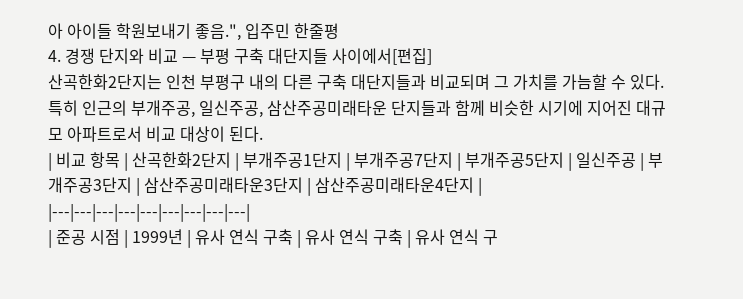아 아이들 학원보내기 좋음.", 입주민 한줄평
4. 경쟁 단지와 비교 — 부평 구축 대단지들 사이에서[편집]
산곡한화2단지는 인천 부평구 내의 다른 구축 대단지들과 비교되며 그 가치를 가늠할 수 있다.
특히 인근의 부개주공, 일신주공, 삼산주공미래타운 단지들과 함께 비슷한 시기에 지어진 대규모 아파트로서 비교 대상이 된다.
| 비교 항목 | 산곡한화2단지 | 부개주공1단지 | 부개주공7단지 | 부개주공5단지 | 일신주공 | 부개주공3단지 | 삼산주공미래타운3단지 | 삼산주공미래타운4단지 |
|---|---|---|---|---|---|---|---|---|
| 준공 시점 | 1999년 | 유사 연식 구축 | 유사 연식 구축 | 유사 연식 구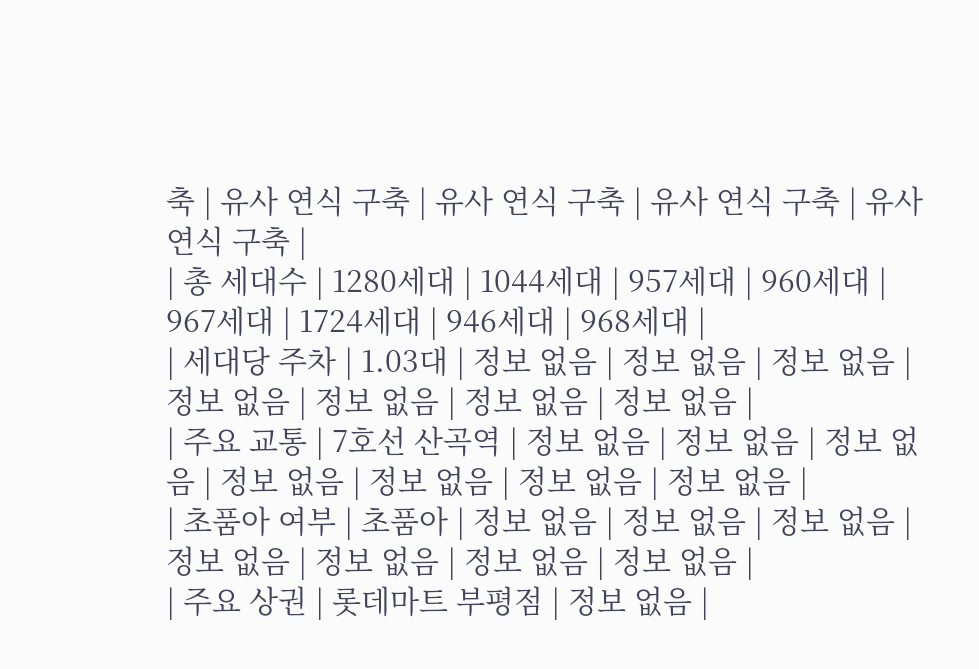축 | 유사 연식 구축 | 유사 연식 구축 | 유사 연식 구축 | 유사 연식 구축 |
| 총 세대수 | 1280세대 | 1044세대 | 957세대 | 960세대 | 967세대 | 1724세대 | 946세대 | 968세대 |
| 세대당 주차 | 1.03대 | 정보 없음 | 정보 없음 | 정보 없음 | 정보 없음 | 정보 없음 | 정보 없음 | 정보 없음 |
| 주요 교통 | 7호선 산곡역 | 정보 없음 | 정보 없음 | 정보 없음 | 정보 없음 | 정보 없음 | 정보 없음 | 정보 없음 |
| 초품아 여부 | 초품아 | 정보 없음 | 정보 없음 | 정보 없음 | 정보 없음 | 정보 없음 | 정보 없음 | 정보 없음 |
| 주요 상권 | 롯데마트 부평점 | 정보 없음 |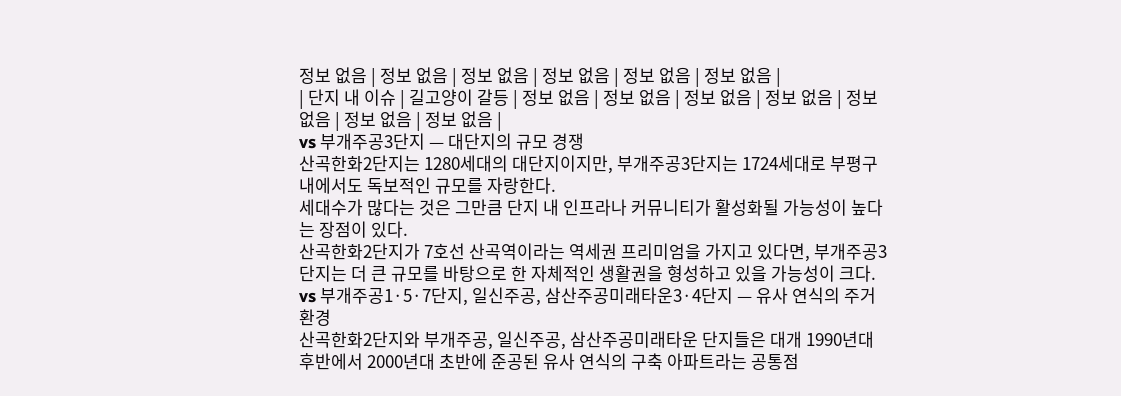정보 없음 | 정보 없음 | 정보 없음 | 정보 없음 | 정보 없음 | 정보 없음 |
| 단지 내 이슈 | 길고양이 갈등 | 정보 없음 | 정보 없음 | 정보 없음 | 정보 없음 | 정보 없음 | 정보 없음 | 정보 없음 |
vs 부개주공3단지 — 대단지의 규모 경쟁
산곡한화2단지는 1280세대의 대단지이지만, 부개주공3단지는 1724세대로 부평구 내에서도 독보적인 규모를 자랑한다.
세대수가 많다는 것은 그만큼 단지 내 인프라나 커뮤니티가 활성화될 가능성이 높다는 장점이 있다.
산곡한화2단지가 7호선 산곡역이라는 역세권 프리미엄을 가지고 있다면, 부개주공3단지는 더 큰 규모를 바탕으로 한 자체적인 생활권을 형성하고 있을 가능성이 크다.
vs 부개주공1·5·7단지, 일신주공, 삼산주공미래타운3·4단지 — 유사 연식의 주거 환경
산곡한화2단지와 부개주공, 일신주공, 삼산주공미래타운 단지들은 대개 1990년대 후반에서 2000년대 초반에 준공된 유사 연식의 구축 아파트라는 공통점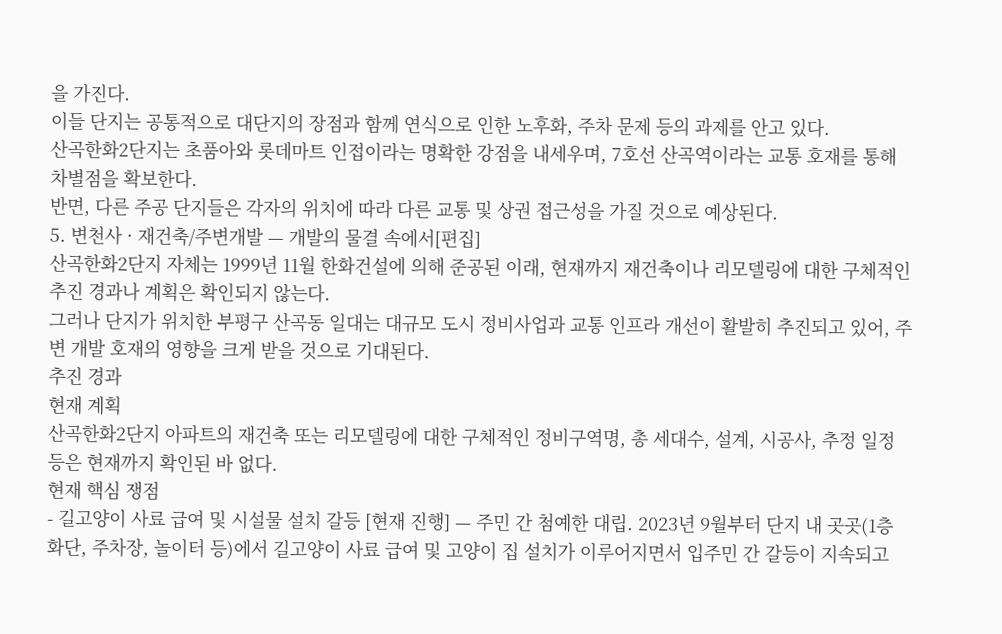을 가진다.
이들 단지는 공통적으로 대단지의 장점과 함께 연식으로 인한 노후화, 주차 문제 등의 과제를 안고 있다.
산곡한화2단지는 초품아와 롯데마트 인접이라는 명확한 강점을 내세우며, 7호선 산곡역이라는 교통 호재를 통해 차별점을 확보한다.
반면, 다른 주공 단지들은 각자의 위치에 따라 다른 교통 및 상권 접근성을 가질 것으로 예상된다.
5. 변천사 · 재건축/주변개발 — 개발의 물결 속에서[편집]
산곡한화2단지 자체는 1999년 11월 한화건설에 의해 준공된 이래, 현재까지 재건축이나 리모델링에 대한 구체적인 추진 경과나 계획은 확인되지 않는다.
그러나 단지가 위치한 부평구 산곡동 일대는 대규모 도시 정비사업과 교통 인프라 개선이 활발히 추진되고 있어, 주변 개발 호재의 영향을 크게 받을 것으로 기대된다.
추진 경과
현재 계획
산곡한화2단지 아파트의 재건축 또는 리모델링에 대한 구체적인 정비구역명, 총 세대수, 설계, 시공사, 추정 일정 등은 현재까지 확인된 바 없다.
현재 핵심 쟁점
- 길고양이 사료 급여 및 시설물 설치 갈등 [현재 진행] — 주민 간 첨예한 대립. 2023년 9월부터 단지 내 곳곳(1층 화단, 주차장, 놀이터 등)에서 길고양이 사료 급여 및 고양이 집 설치가 이루어지면서 입주민 간 갈등이 지속되고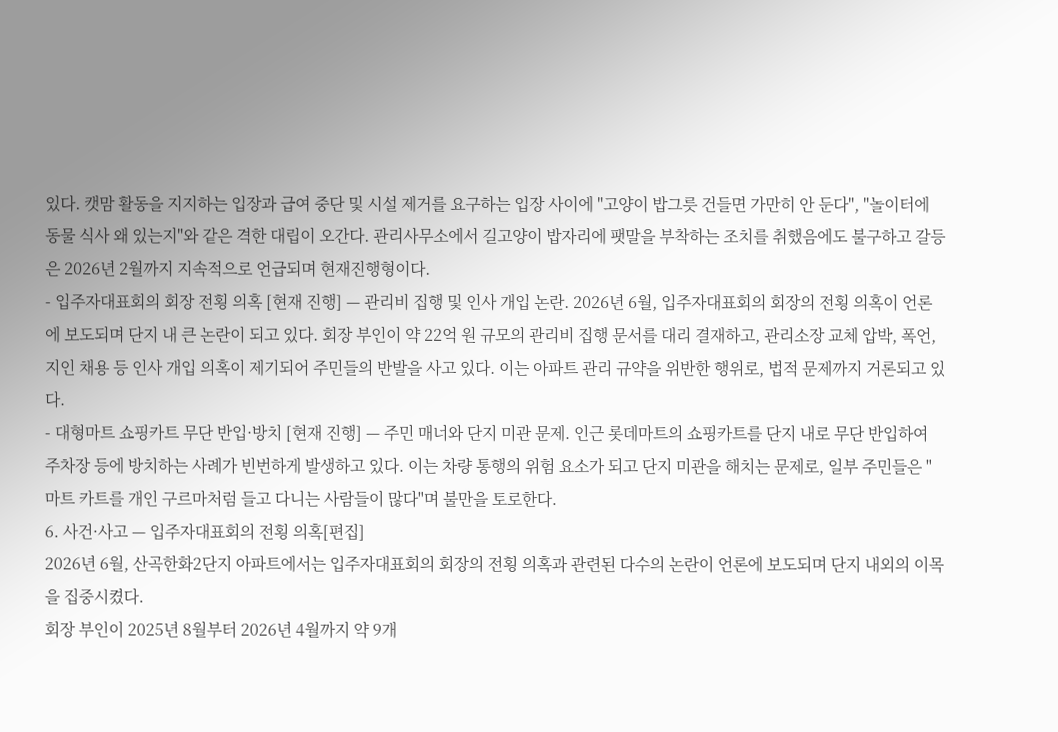있다. 캣맘 활동을 지지하는 입장과 급여 중단 및 시설 제거를 요구하는 입장 사이에 "고양이 밥그릇 건들면 가만히 안 둔다", "놀이터에 동물 식사 왜 있는지"와 같은 격한 대립이 오간다. 관리사무소에서 길고양이 밥자리에 팻말을 부착하는 조치를 취했음에도 불구하고 갈등은 2026년 2월까지 지속적으로 언급되며 현재진행형이다.
- 입주자대표회의 회장 전횡 의혹 [현재 진행] — 관리비 집행 및 인사 개입 논란. 2026년 6월, 입주자대표회의 회장의 전횡 의혹이 언론에 보도되며 단지 내 큰 논란이 되고 있다. 회장 부인이 약 22억 원 규모의 관리비 집행 문서를 대리 결재하고, 관리소장 교체 압박, 폭언, 지인 채용 등 인사 개입 의혹이 제기되어 주민들의 반발을 사고 있다. 이는 아파트 관리 규약을 위반한 행위로, 법적 문제까지 거론되고 있다.
- 대형마트 쇼핑카트 무단 반입·방치 [현재 진행] — 주민 매너와 단지 미관 문제. 인근 롯데마트의 쇼핑카트를 단지 내로 무단 반입하여 주차장 등에 방치하는 사례가 빈번하게 발생하고 있다. 이는 차량 통행의 위험 요소가 되고 단지 미관을 해치는 문제로, 일부 주민들은 "마트 카트를 개인 구르마처럼 들고 다니는 사람들이 많다"며 불만을 토로한다.
6. 사건·사고 — 입주자대표회의 전횡 의혹[편집]
2026년 6월, 산곡한화2단지 아파트에서는 입주자대표회의 회장의 전횡 의혹과 관련된 다수의 논란이 언론에 보도되며 단지 내외의 이목을 집중시켰다.
회장 부인이 2025년 8월부터 2026년 4월까지 약 9개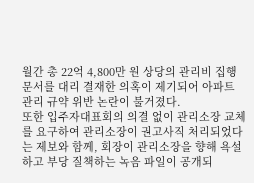월간 총 22억 4,800만 원 상당의 관리비 집행 문서를 대리 결재한 의혹이 제기되어 아파트 관리 규약 위반 논란이 불거졌다.
또한 입주자대표회의 의결 없이 관리소장 교체를 요구하여 관리소장이 권고사직 처리되었다는 제보와 함께, 회장이 관리소장을 향해 욕설하고 부당 질책하는 녹음 파일이 공개되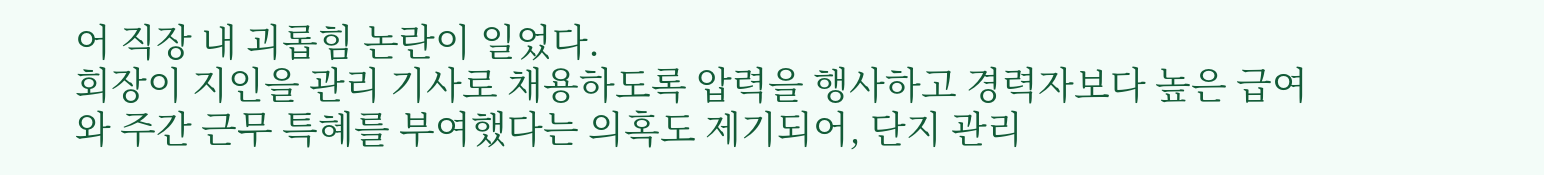어 직장 내 괴롭힘 논란이 일었다.
회장이 지인을 관리 기사로 채용하도록 압력을 행사하고 경력자보다 높은 급여와 주간 근무 특혜를 부여했다는 의혹도 제기되어, 단지 관리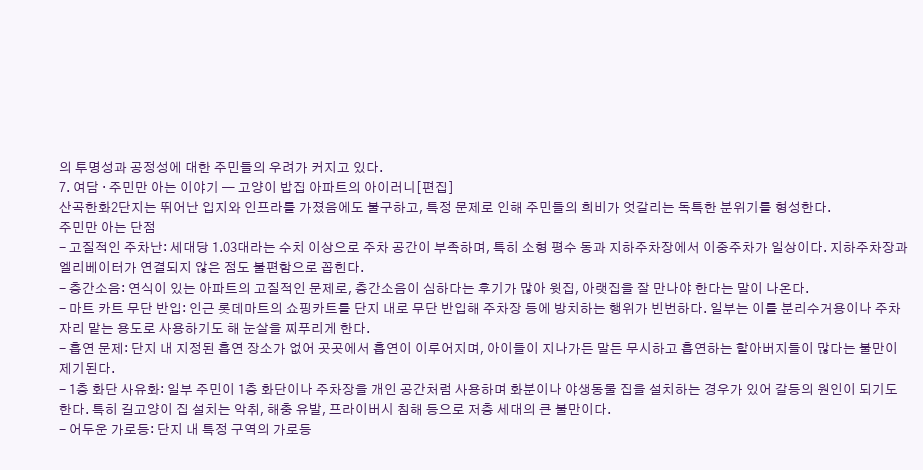의 투명성과 공정성에 대한 주민들의 우려가 커지고 있다.
7. 여담 · 주민만 아는 이야기 — 고양이 밥집 아파트의 아이러니[편집]
산곡한화2단지는 뛰어난 입지와 인프라를 가졌음에도 불구하고, 특정 문제로 인해 주민들의 희비가 엇갈리는 독특한 분위기를 형성한다.
주민만 아는 단점
- 고질적인 주차난: 세대당 1.03대라는 수치 이상으로 주차 공간이 부족하며, 특히 소형 평수 동과 지하주차장에서 이중주차가 일상이다. 지하주차장과 엘리베이터가 연결되지 않은 점도 불편함으로 꼽힌다.
- 층간소음: 연식이 있는 아파트의 고질적인 문제로, 층간소음이 심하다는 후기가 많아 윗집, 아랫집을 잘 만나야 한다는 말이 나온다.
- 마트 카트 무단 반입: 인근 롯데마트의 쇼핑카트를 단지 내로 무단 반입해 주차장 등에 방치하는 행위가 빈번하다. 일부는 이를 분리수거용이나 주차 자리 맡는 용도로 사용하기도 해 눈살을 찌푸리게 한다.
- 흡연 문제: 단지 내 지정된 흡연 장소가 없어 곳곳에서 흡연이 이루어지며, 아이들이 지나가든 말든 무시하고 흡연하는 할아버지들이 많다는 불만이 제기된다.
- 1층 화단 사유화: 일부 주민이 1층 화단이나 주차장을 개인 공간처럼 사용하며 화분이나 야생동물 집을 설치하는 경우가 있어 갈등의 원인이 되기도 한다. 특히 길고양이 집 설치는 악취, 해충 유발, 프라이버시 침해 등으로 저층 세대의 큰 불만이다.
- 어두운 가로등: 단지 내 특정 구역의 가로등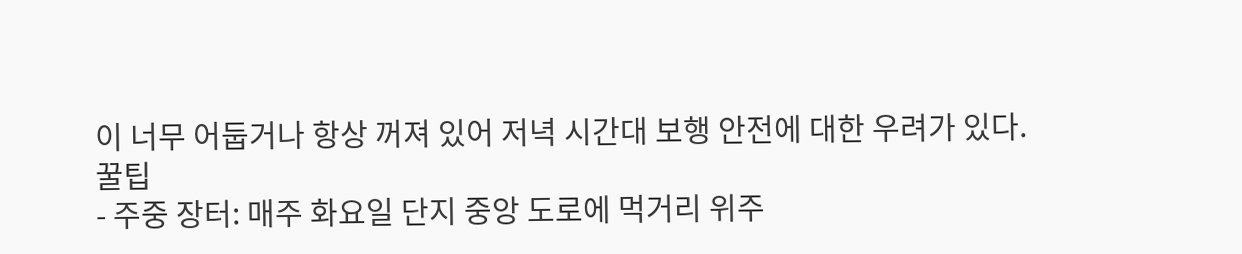이 너무 어둡거나 항상 꺼져 있어 저녁 시간대 보행 안전에 대한 우려가 있다.
꿀팁
- 주중 장터: 매주 화요일 단지 중앙 도로에 먹거리 위주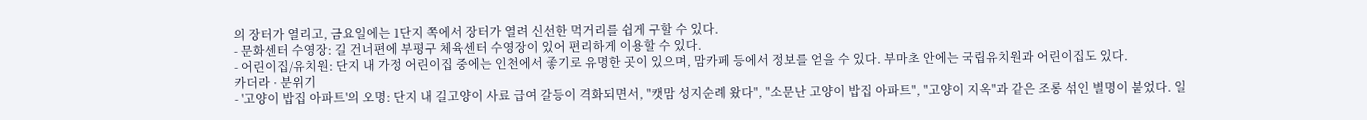의 장터가 열리고, 금요일에는 1단지 쪽에서 장터가 열려 신선한 먹거리를 쉽게 구할 수 있다.
- 문화센터 수영장: 길 건너편에 부평구 체육센터 수영장이 있어 편리하게 이용할 수 있다.
- 어린이집/유치원: 단지 내 가정 어린이집 중에는 인천에서 좋기로 유명한 곳이 있으며, 맘카페 등에서 정보를 얻을 수 있다. 부마초 안에는 국립유치원과 어린이집도 있다.
카더라 · 분위기
- '고양이 밥집 아파트'의 오명: 단지 내 길고양이 사료 급여 갈등이 격화되면서, "캣맘 성지순례 왔다", "소문난 고양이 밥집 아파트", "고양이 지옥"과 같은 조롱 섞인 별명이 붙었다. 일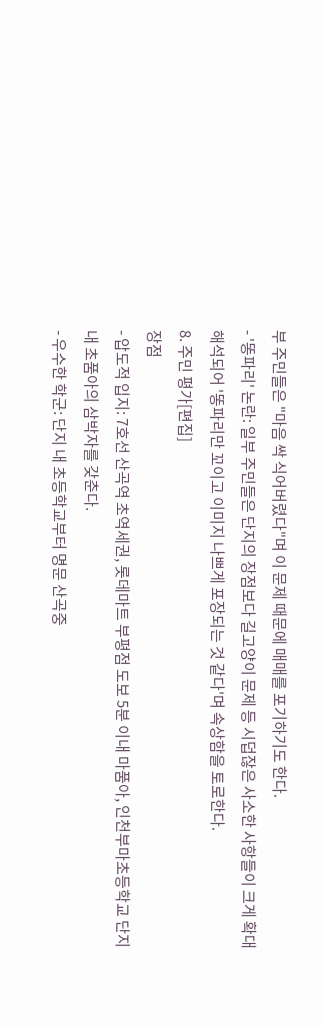부 주민들은 "마음 싹 식어버렸다"며 이 문제 때문에 매매를 포기하기도 한다.
- '똥파리' 논란: 일부 주민들은 단지의 장점보다 길고양이 문제 등 시덥잖은 사소한 사항들이 크게 확대 해석되어 '똥파리만 꼬이고 이미지 나쁘게 포장되는 것 같다'며 속상함을 토로한다.
8. 주민 평가[편집]
장점
- 압도적 입지: 7호선 산곡역 초역세권, 롯데마트 부평점 도보 5분 이내 마품아, 인천부마초등학교 단지 내 초품아의 삼박자를 갖춘다.
- 우수한 학군: 단지 내 초등학교부터 명문 산곡중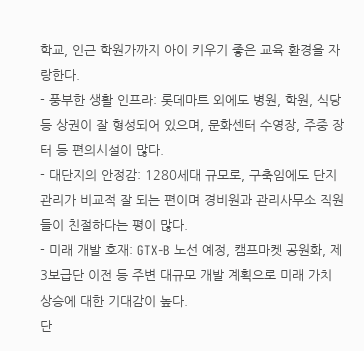학교, 인근 학원가까지 아이 키우기 좋은 교육 환경을 자랑한다.
- 풍부한 생활 인프라: 롯데마트 외에도 병원, 학원, 식당 등 상권이 잘 형성되어 있으며, 문화센터 수영장, 주중 장터 등 편의시설이 많다.
- 대단지의 안정감: 1280세대 규모로, 구축임에도 단지 관리가 비교적 잘 되는 편이며 경비원과 관리사무소 직원들이 친절하다는 평이 많다.
- 미래 개발 호재: GTX-B 노선 예정, 캠프마켓 공원화, 제3보급단 이전 등 주변 대규모 개발 계획으로 미래 가치 상승에 대한 기대감이 높다.
단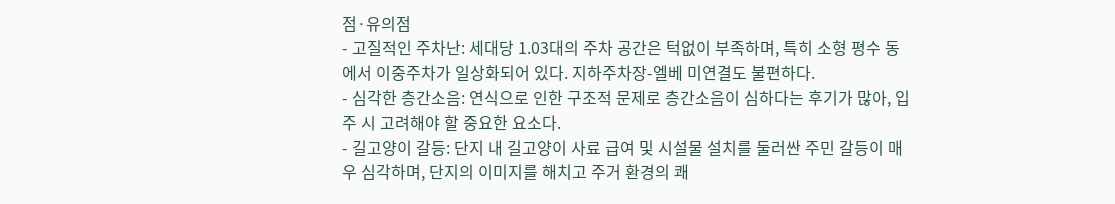점·유의점
- 고질적인 주차난: 세대당 1.03대의 주차 공간은 턱없이 부족하며, 특히 소형 평수 동에서 이중주차가 일상화되어 있다. 지하주차장-엘베 미연결도 불편하다.
- 심각한 층간소음: 연식으로 인한 구조적 문제로 층간소음이 심하다는 후기가 많아, 입주 시 고려해야 할 중요한 요소다.
- 길고양이 갈등: 단지 내 길고양이 사료 급여 및 시설물 설치를 둘러싼 주민 갈등이 매우 심각하며, 단지의 이미지를 해치고 주거 환경의 쾌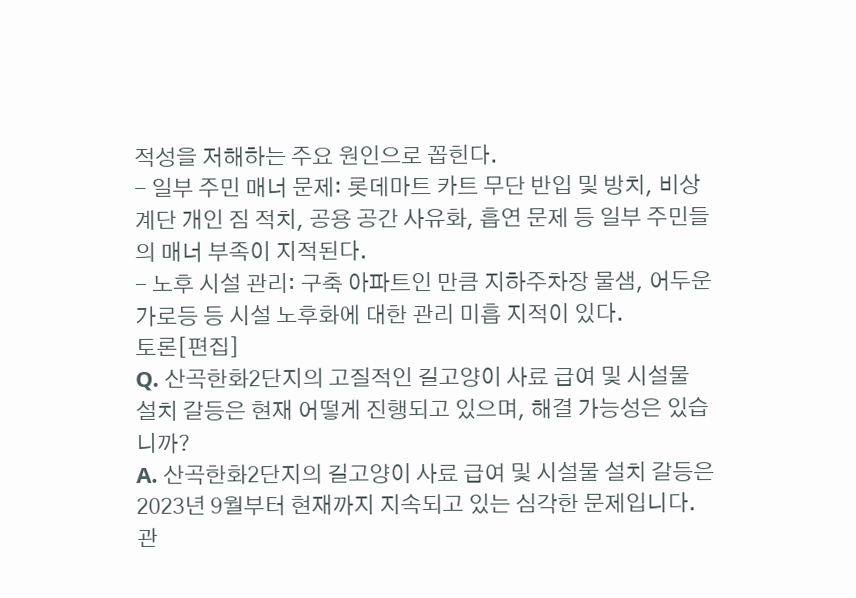적성을 저해하는 주요 원인으로 꼽힌다.
- 일부 주민 매너 문제: 롯데마트 카트 무단 반입 및 방치, 비상계단 개인 짐 적치, 공용 공간 사유화, 흡연 문제 등 일부 주민들의 매너 부족이 지적된다.
- 노후 시설 관리: 구축 아파트인 만큼 지하주차장 물샘, 어두운 가로등 등 시설 노후화에 대한 관리 미흡 지적이 있다.
토론[편집]
Q. 산곡한화2단지의 고질적인 길고양이 사료 급여 및 시설물 설치 갈등은 현재 어떻게 진행되고 있으며, 해결 가능성은 있습니까?
A. 산곡한화2단지의 길고양이 사료 급여 및 시설물 설치 갈등은 2023년 9월부터 현재까지 지속되고 있는 심각한 문제입니다.
관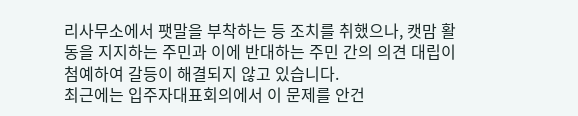리사무소에서 팻말을 부착하는 등 조치를 취했으나, 캣맘 활동을 지지하는 주민과 이에 반대하는 주민 간의 의견 대립이 첨예하여 갈등이 해결되지 않고 있습니다.
최근에는 입주자대표회의에서 이 문제를 안건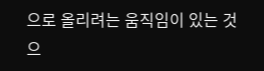으로 올리려는 움직임이 있는 것으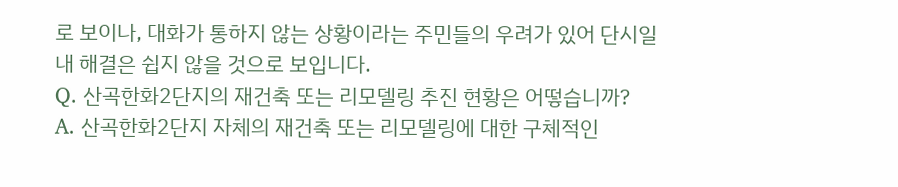로 보이나, 대화가 통하지 않는 상황이라는 주민들의 우려가 있어 단시일 내 해결은 쉽지 않을 것으로 보입니다.
Q. 산곡한화2단지의 재건축 또는 리모델링 추진 현황은 어떻습니까?
A. 산곡한화2단지 자체의 재건축 또는 리모델링에 대한 구체적인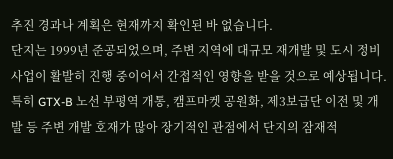추진 경과나 계획은 현재까지 확인된 바 없습니다.
단지는 1999년 준공되었으며, 주변 지역에 대규모 재개발 및 도시 정비사업이 활발히 진행 중이어서 간접적인 영향을 받을 것으로 예상됩니다.
특히 GTX-B 노선 부평역 개통, 캠프마켓 공원화, 제3보급단 이전 및 개발 등 주변 개발 호재가 많아 장기적인 관점에서 단지의 잠재적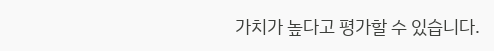가치가 높다고 평가할 수 있습니다.